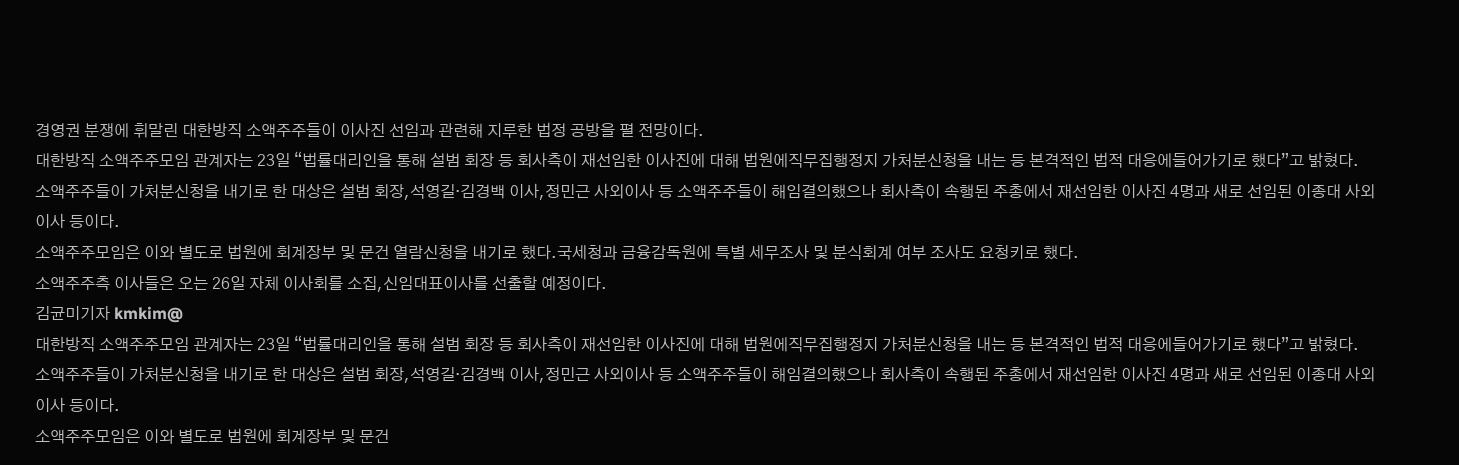경영권 분쟁에 휘말린 대한방직 소액주주들이 이사진 선임과 관련해 지루한 법정 공방을 펼 전망이다.
대한방직 소액주주모임 관계자는 23일 “법률대리인을 통해 설범 회장 등 회사측이 재선임한 이사진에 대해 법원에직무집행정지 가처분신청을 내는 등 본격적인 법적 대응에들어가기로 했다”고 밝혔다.
소액주주들이 가처분신청을 내기로 한 대상은 설범 회장,석영길·김경백 이사,정민근 사외이사 등 소액주주들이 해임결의했으나 회사측이 속행된 주총에서 재선임한 이사진 4명과 새로 선임된 이종대 사외이사 등이다.
소액주주모임은 이와 별도로 법원에 회계장부 및 문건 열람신청을 내기로 했다.국세청과 금융감독원에 특별 세무조사 및 분식회계 여부 조사도 요청키로 했다.
소액주주측 이사들은 오는 26일 자체 이사회를 소집,신임대표이사를 선출할 예정이다.
김균미기자 kmkim@
대한방직 소액주주모임 관계자는 23일 “법률대리인을 통해 설범 회장 등 회사측이 재선임한 이사진에 대해 법원에직무집행정지 가처분신청을 내는 등 본격적인 법적 대응에들어가기로 했다”고 밝혔다.
소액주주들이 가처분신청을 내기로 한 대상은 설범 회장,석영길·김경백 이사,정민근 사외이사 등 소액주주들이 해임결의했으나 회사측이 속행된 주총에서 재선임한 이사진 4명과 새로 선임된 이종대 사외이사 등이다.
소액주주모임은 이와 별도로 법원에 회계장부 및 문건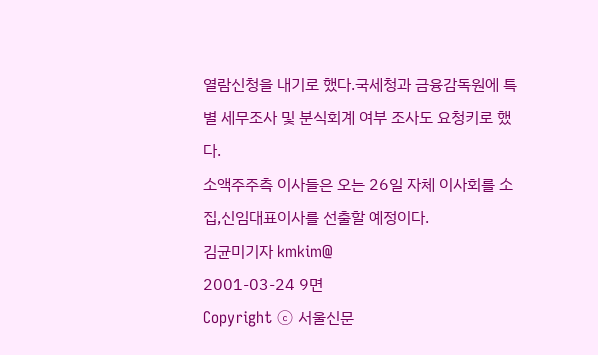열람신청을 내기로 했다.국세청과 금융감독원에 특별 세무조사 및 분식회계 여부 조사도 요청키로 했다.
소액주주측 이사들은 오는 26일 자체 이사회를 소집,신임대표이사를 선출할 예정이다.
김균미기자 kmkim@
2001-03-24 9면
Copyright ⓒ 서울신문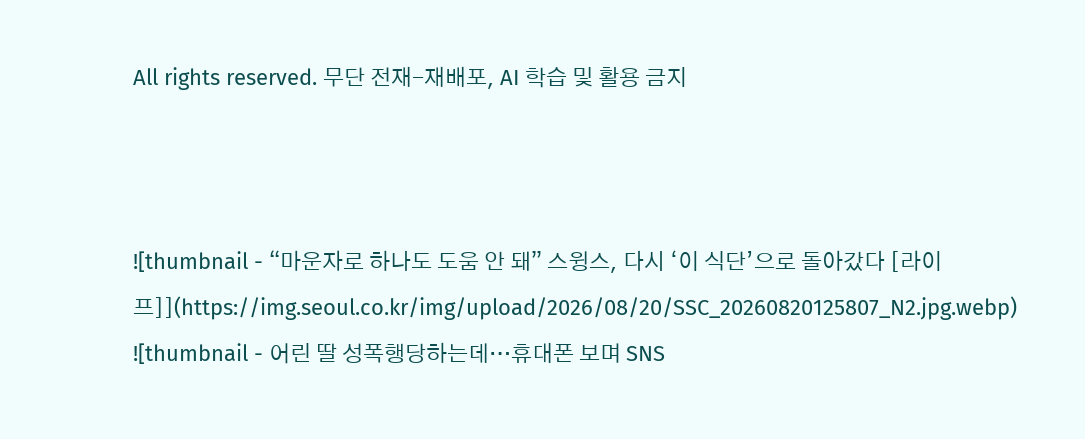All rights reserved. 무단 전재-재배포, AI 학습 및 활용 금지



![thumbnail - “마운자로 하나도 도움 안 돼” 스윙스, 다시 ‘이 식단’으로 돌아갔다 [라이프]](https://img.seoul.co.kr/img/upload/2026/08/20/SSC_20260820125807_N2.jpg.webp)
![thumbnail - 어린 딸 성폭행당하는데…휴대폰 보며 SNS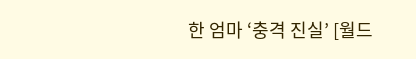한 엄마 ‘충격 진실’ [월드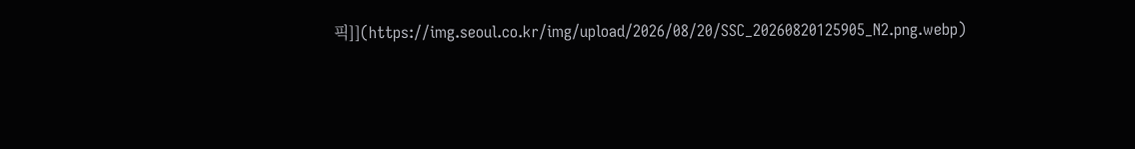픽]](https://img.seoul.co.kr/img/upload/2026/08/20/SSC_20260820125905_N2.png.webp)